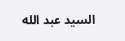السيد عبد الله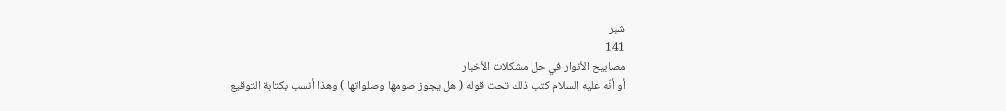شبر
141
مصابيح الأنوار في حل مشكلات الأخبار
أو أنّه عليه السلام كتب ذلك تحت قوله ( هل يجوز صومها وصلواتها ) وهذا أنسب بكتابة التوقيع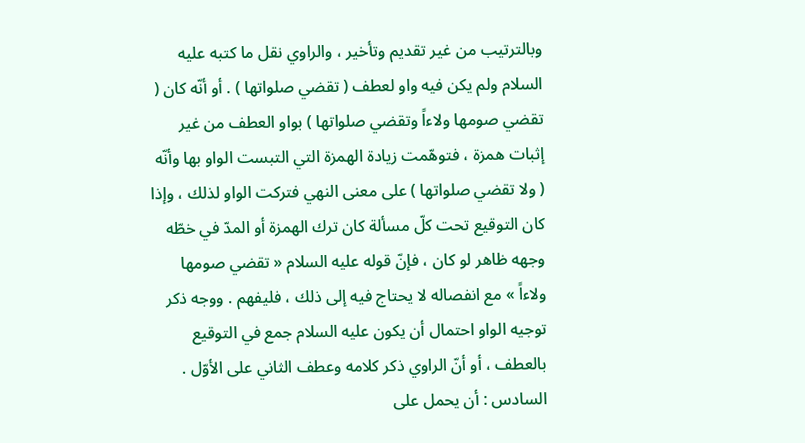وبالترتيب من غير تقديم وتأخير ، والراوي نقل ما كتبه عليه السلام ولم يكن فيه واو لعطف ( تقضي صلواتها ) . أو أنّه كان ( تقضي صومها ولاءاً وتقضي صلواتها ) بواو العطف من غير إثبات همزة ، فتوهّمت زيادة الهمزة التي التبست الواو بها وأنّه ( ولا تقضي صلواتها ) على معنى النهي فتركت الواو لذلك ، وإذا كان التوقيع تحت كلّ مسألة كان ترك الهمزة أو المدّ في خطّه وجهه ظاهر لو كان ، فإنّ قوله عليه السلام « تقضي صومها ولاءاً » مع انفصاله لا يحتاج فيه إلى ذلك ، فليفهم . ووجه ذكر توجيه الواو احتمال أن يكون عليه السلام جمع في التوقيع بالعطف ، أو أنّ الراوي ذكر كلامه وعطف الثاني على الأوّل . السادس : أن يحمل على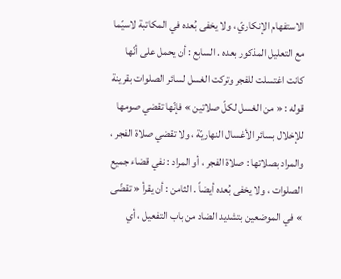الاستفهام الإنكاريّ ، ولا يخفى بُعده في المكاتبة لاسيّما مع التعليل المذكور بعده . السابع : أن يحمل على أنّها كانت اغتسلت للفجر وتركت الغسل لسائر الصلوات بقرينة قوله : « من الغسل لكلّ صلاتين » فإنّها تقضي صومها للإخلال بسائر الأغسال النهاريّة ، ولا تقضي صلاة الفجر ، والمراد بصلاتها : صلاة الفجر ، أو المراد : نفي قضاء جميع الصلوات ، ولا يخفى بُعده أيضاً . الثامن : أن يقرأ « تقضّى » في الموضعين بتشديد الضاد من باب التفعيل ، أي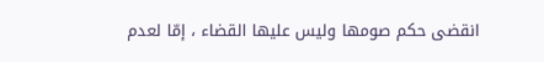انقضى حكم صومها وليس عليها القضاء ، إمّا لعدم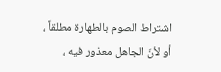اشتراط الصوم بالطهارة مطلقاً ، أو لأنّ الجاهل معذور فيه ،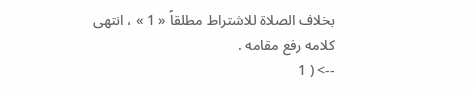بخلاف الصلاة للاشتراط مطلقاً « 1 » ، انتهى كلامه رفع مقامه .
--> ( 1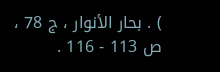) . بحار الأنوار ، ج 78 ، ص 113 - 116 .